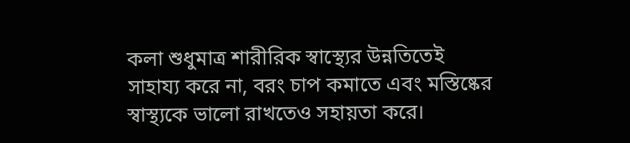কলা শুধুমাত্র শারীরিক স্বাস্থ্যের উন্নতিতেই সাহায্য করে না, বরং চাপ কমাতে এবং মস্তিষ্কের স্বাস্থ্যকে ভালো রাখতেও সহায়তা করে।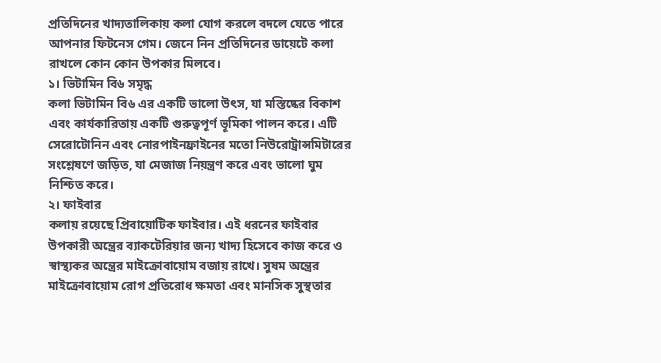প্রতিদিনের খাদ্যতালিকায় কলা যোগ করলে বদলে যেতে পারে আপনার ফিটনেস গেম। জেনে নিন প্রতিদিনের ডায়েটে কলা রাখলে কোন কোন উপকার মিলবে।
১। ভিটামিন বি৬ সমৃদ্ধ
কলা ভিটামিন বি৬ এর একটি ভালো উৎস, যা মস্তিষ্কের বিকাশ এবং কার্যকারিতায় একটি গুরুত্বপূর্ণ ভূমিকা পালন করে। এটি সেরোটোনিন এবং নোরপাইনফ্রাইনের মতো নিউরোট্রান্সমিটারের সংশ্লেষণে জড়িত, যা মেজাজ নিয়ন্ত্রণ করে এবং ভালো ঘুম নিশ্চিত করে।
২। ফাইবার
কলায় রয়েছে প্রিবায়োটিক ফাইবার। এই ধরনের ফাইবার উপকারী অন্ত্রের ব্যাকটেরিয়ার জন্য খাদ্য হিসেবে কাজ করে ও স্বাস্থ্যকর অন্ত্রের মাইক্রোবায়োম বজায় রাখে। সুষম অন্ত্রের মাইক্রোবায়োম রোগ প্রতিরোধ ক্ষমতা এবং মানসিক সুস্থতার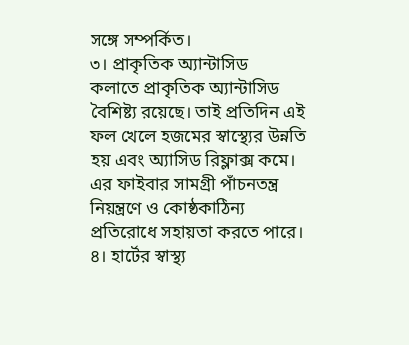সঙ্গে সম্পর্কিত।
৩। প্রাকৃতিক অ্যান্টাসিড
কলাতে প্রাকৃতিক অ্যান্টাসিড বৈশিষ্ট্য রয়েছে। তাই প্রতিদিন এই ফল খেলে হজমের স্বাস্থ্যের উন্নতি হয় এবং অ্যাসিড রিফ্লাক্স কমে। এর ফাইবার সামগ্রী পাঁচনতন্ত্র নিয়ন্ত্রণে ও কোষ্ঠকাঠিন্য প্রতিরোধে সহায়তা করতে পারে।
৪। হার্টের স্বাস্থ্য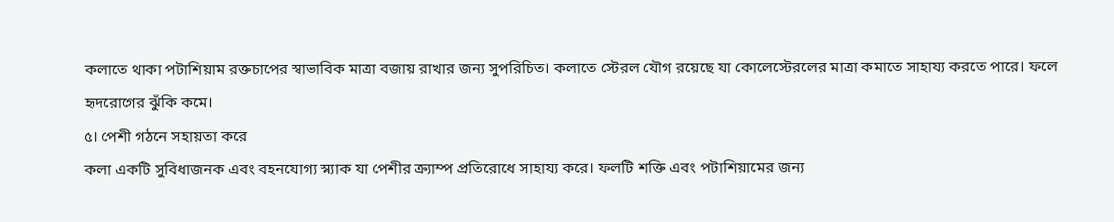কলাতে থাকা পটাশিয়াম রক্তচাপের স্বাভাবিক মাত্রা বজায় রাখার জন্য সুপরিচিত। কলাতে স্টেরল যৌগ রয়েছে যা কোলেস্টেরলের মাত্রা কমাতে সাহায্য করতে পারে। ফলে হৃদরোগের ঝুঁকি কমে।
৫। পেশী গঠনে সহায়তা করে
কলা একটি সুবিধাজনক এবং বহনযোগ্য স্ন্যাক যা পেশীর ক্র্যাম্প প্রতিরোধে সাহায্য করে। ফলটি শক্তি এবং পটাশিয়ামের জন্য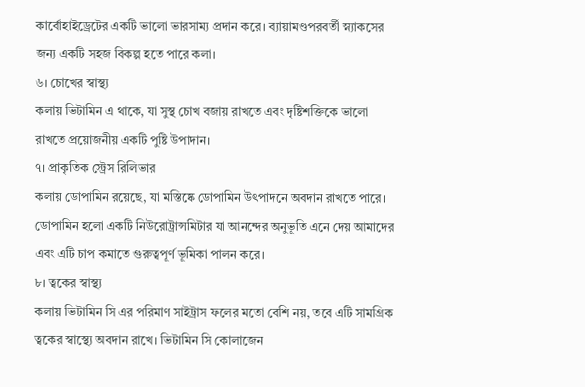কার্বোহাইড্রেটের একটি ভালো ভারসাম্য প্রদান করে। ব্যায়ামণ্ডপরবর্তী স্ন্যাকসের জন্য একটি সহজ বিকল্প হতে পারে কলা।
৬। চোখের স্বাস্থ্য
কলায় ভিটামিন এ থাকে, যা সুস্থ চোখ বজায় রাখতে এবং দৃষ্টিশক্তিকে ভালো রাখতে প্রয়োজনীয় একটি পুষ্টি উপাদান।
৭। প্রাকৃতিক স্ট্রেস রিলিভার
কলায় ডোপামিন রয়েছে, যা মস্তিষ্কে ডোপামিন উৎপাদনে অবদান রাখতে পারে। ডোপামিন হলো একটি নিউরোট্রান্সমিটার যা আনন্দের অনুভূতি এনে দেয় আমাদের এবং এটি চাপ কমাতে গুরুত্বপূর্ণ ভূমিকা পালন করে।
৮। ত্বকের স্বাস্থ্য
কলায় ভিটামিন সি এর পরিমাণ সাইট্রাস ফলের মতো বেশি নয়, তবে এটি সামগ্রিক ত্বকের স্বাস্থ্যে অবদান রাখে। ভিটামিন সি কোলাজেন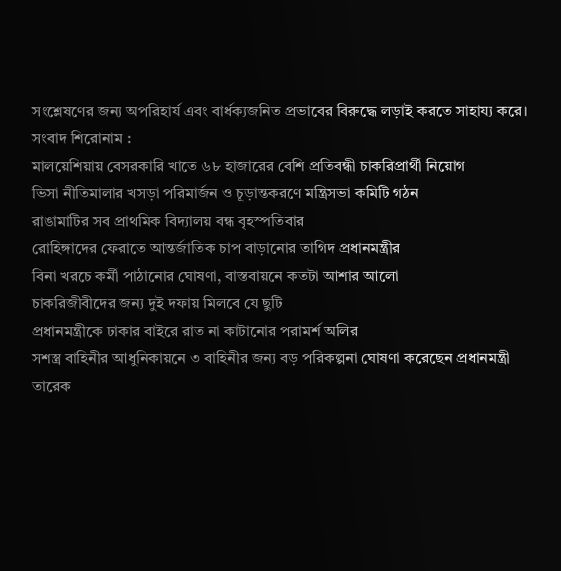সংশ্লেষণের জন্য অপরিহার্য এবং বার্ধক্যজনিত প্রভাবের বিরুদ্ধে লড়াই করতে সাহায্য করে।
সংবাদ শিরোনাম :
মালয়েশিয়ায় বেসরকারি খাতে ৬৮ হাজারের বেশি প্রতিবন্ধী চাকরিপ্রার্থী নিয়োগ
ভিসা নীতিমালার খসড়া পরিমার্জন ও চূড়ান্তকরণে মন্ত্রিসভা কমিটি গঠন
রাঙামাটির সব প্রাথমিক বিদ্যালয় বন্ধ বৃহস্পতিবার
রোহিঙ্গাদের ফেরাতে আন্তর্জাতিক চাপ বাড়ানোর তাগিদ প্রধানমন্ত্রীর
বিনা খরচে কর্মী পাঠানোর ঘোষণা, বাস্তবায়নে কতটা আশার আলো
চাকরিজীবীদের জন্য দুই দফায় মিলবে যে ছুটি
প্রধানমন্ত্রীকে ঢাকার বাইরে রাত না কাটানোর পরামর্শ অলির
সশস্ত্র বাহিনীর আধুনিকায়নে ৩ বাহিনীর জন্য বড় পরিকল্পনা ঘোষণা করেছেন প্রধানমন্ত্রী তারেক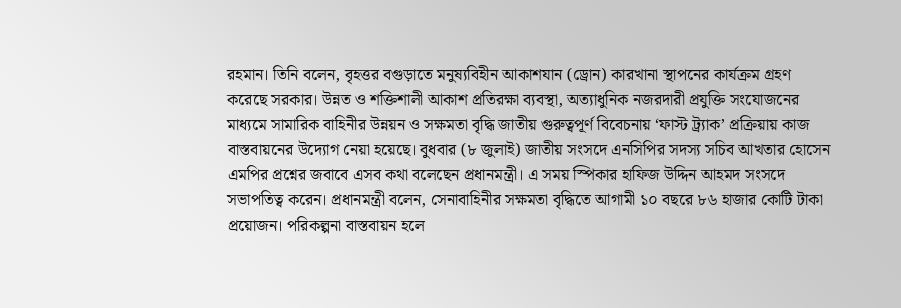রহমান। তিনি বলেন, বৃহত্তর বগুড়াতে মনুষ্যবিহীন আকাশযান (ড্রোন) কারখানা স্থাপনের কার্যক্রম গ্রহণ করেছে সরকার। উন্নত ও শক্তিশালী আকাশ প্রতিরক্ষা ব্যবস্থা, অত্যাধুনিক নজরদারী প্রযুক্তি সংযোজনের মাধ্যমে সামারিক বাহিনীর উন্নয়ন ও সক্ষমতা বৃদ্ধি জাতীয় গুরুত্বপূর্ণ বিবেচনায় ‘ফাস্ট ট্র্যাক’ প্রক্রিয়ায় কাজ বাস্তবায়নের উদ্যোগ নেয়া হয়েছে। বুধবার (৮ জুলাই) জাতীয় সংসদে এনসিপির সদস্য সচিব আখতার হোসেন এমপির প্রশ্নের জবাবে এসব কথা বলেছেন প্রধানমন্ত্রী। এ সময় স্পিকার হাফিজ উদ্দিন আহমদ সংসদে সভাপতিত্ব করেন। প্রধানমন্ত্রী বলেন, সেনাবাহিনীর সক্ষমতা বৃদ্ধিতে আগামী ১০ বছরে ৮৬ হাজার কোটি টাকা প্রয়োজন। পরিকল্পনা বাস্তবায়ন হলে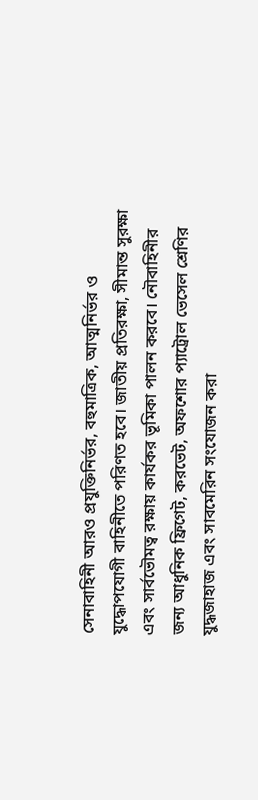সেনাবাহিনী আরও প্রযুক্তিনির্ভর, বহুমাত্রিক, আত্মনির্ভর ও যুদ্ধোপযোগী বাহিনীতে পরিণত হবে। জাতীয় প্রতিরক্ষা, সীমান্ত সুরক্ষা এবং সার্বভৌমত্ব রক্ষায় কার্যকর ভূমিকা পালন করবে। নৌবাহিনীর জন্য আধুনিক ফ্রিগেট, করভেট, অফশোর প্যাট্রোল ভেসেল শ্রেণির যুদ্ধজাহাজ এবং সাবমেরিন সংযোজন করা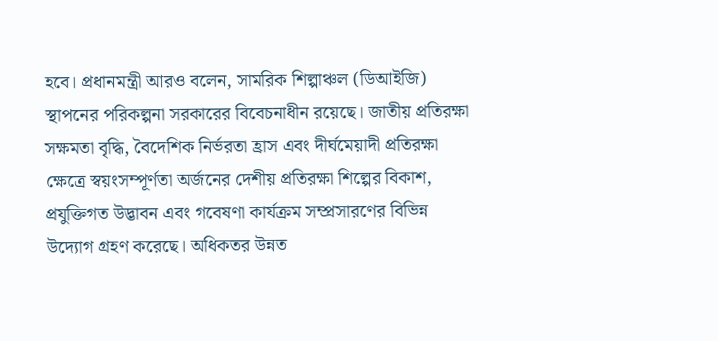হবে। প্রধানমন্ত্রী আরও বলেন, সামরিক শিল্পাঞ্চল (ডিআইজি) স্থাপনের পরিকল্পনা সরকারের বিবেচনাধীন রয়েছে। জাতীয় প্রতিরক্ষা সক্ষমতা বৃদ্ধি, বৈদেশিক নির্ভরতা হ্রাস এবং দীর্ঘমেয়াদী প্রতিরক্ষা ক্ষেত্রে স্বয়ংসম্পূর্ণতা অর্জনের দেশীয় প্রতিরক্ষা শিল্পের বিকাশ, প্রযুক্তিগত উদ্ভাবন এবং গবেষণা কার্যক্রম সম্প্রসারণের বিভিন্ন উদ্যোগ গ্রহণ করেছে। অধিকতর উন্নত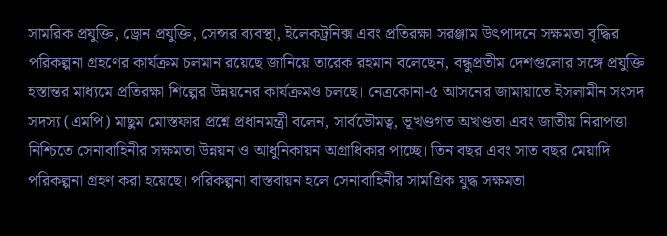সামরিক প্রযুক্তি, ড্রোন প্রযুক্তি, সেন্সর ব্যবস্থা, ইলেকট্রনিক্স এবং প্রতিরক্ষা সরঞ্জাম উৎপাদনে সক্ষমতা বৃদ্ধির পরিকল্পনা গ্রহণের কার্যক্রম চলমান রয়েছে জানিয়ে তারেক রহমান বলেছেন, বন্ধুপ্রতীম দেশগুলোর সঙ্গে প্রযুক্তি হস্তান্তর মাধ্যমে প্রতিরক্ষা শিল্পের উন্নয়নের কার্যক্রমও চলছে। নেত্রকোনা-৫ আসনের জামায়াতে ইসলামীন সংসদ সদস্য (এমপি) মাছুম মোস্তফার প্রশ্নে প্রধানমন্ত্রী বলেন, সার্বভৌমত্ব, ভূখণ্ডগত অখণ্ডতা এবং জাতীয় নিরাপত্তা নিশ্চিতে সেনাবাহিনীর সক্ষমতা উন্নয়ন ও আধুনিকায়ন অগ্রাধিকার পাচ্ছে। তিন বছর এবং সাত বছর মেয়াদি পরিকল্পনা গ্রহণ করা হয়েছে। পরিকল্পনা বাস্তবায়ন হলে সেনাবাহিনীর সামগ্রিক যুদ্ধ সক্ষমতা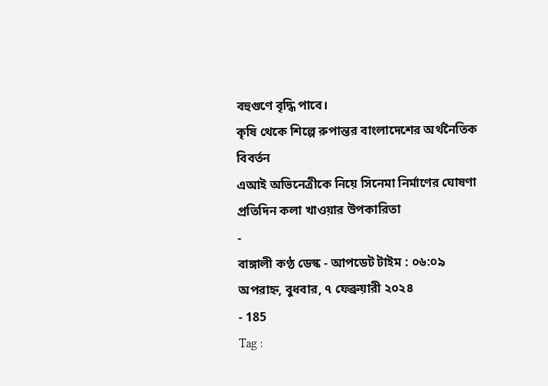বহুগুণে বৃদ্ধি পাবে।
কৃষি থেকে শিল্পে রুপান্তর বাংলাদেশের অর্থনৈতিক বিবর্তন
এআই অভিনেত্রীকে নিয়ে সিনেমা নির্মাণের ঘোষণা
প্রতিদিন কলা খাওয়ার উপকারিতা
-
বাঙ্গালী কণ্ঠ ডেস্ক - আপডেট টাইম : ০৬:০৯ অপরাহ্ন, বুধবার, ৭ ফেব্রুয়ারী ২০২৪
- 185
Tag :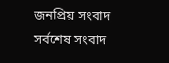জনপ্রিয় সংবাদ
সর্বশেষ সংবাদ